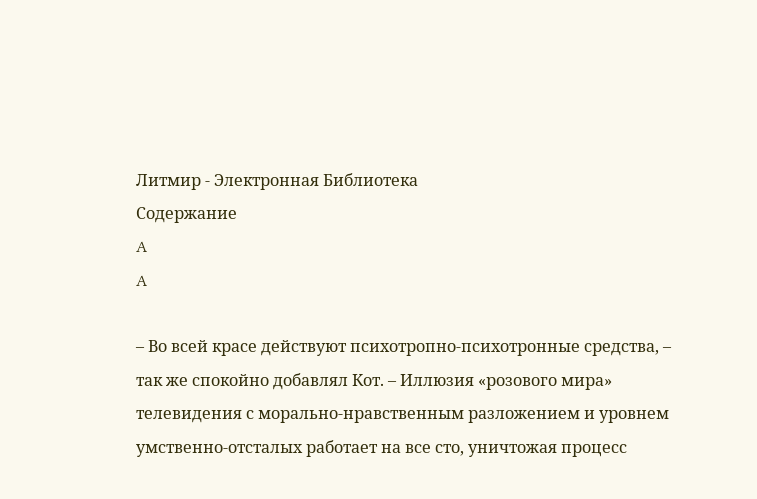Литмир - Электронная Библиотека
Содержание
A
A

– Во всей красе действуют психотропно-психотронные средства, – так же спокойно добавлял Кот. – Иллюзия «розового мира» телевидения с морально-нравственным разложением и уровнем умственно-отсталых работает на все сто, уничтожая процесс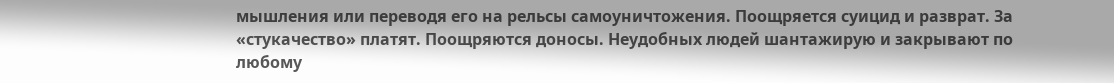мышления или переводя его на рельсы самоуничтожения. Поощряется суицид и разврат. За «стукачество» платят. Поощряются доносы. Неудобных людей шантажирую и закрывают по любому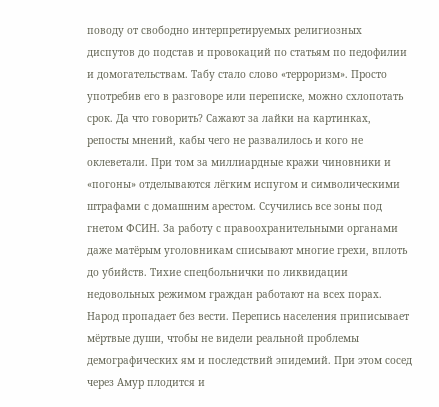поводу от свободно интерпретируемых религиозных диспутов до подстав и провокаций по статьям по педофилии и домогательствам. Табу стало слово «терроризм». Просто употребив его в разговоре или переписке, можно схлопотать срок. Да что говорить? Сажают за лайки на картинках, репосты мнений, кабы чего не развалилось и кого не оклеветали. При том за миллиардные кражи чиновники и «погоны» отделываются лёгким испугом и символическими штрафами с домашним арестом. Ссучились все зоны под гнетом ФСИН. За работу с правоохранительными органами даже матёрым уголовникам списывают многие грехи, вплоть до убийств. Тихие спецбольнички по ликвидации недовольных режимом граждан работают на всех порах. Народ пропадает без вести. Перепись населения приписывает мёртвые души, чтобы не видели реальной проблемы демографических ям и последствий эпидемий. При этом сосед через Амур плодится и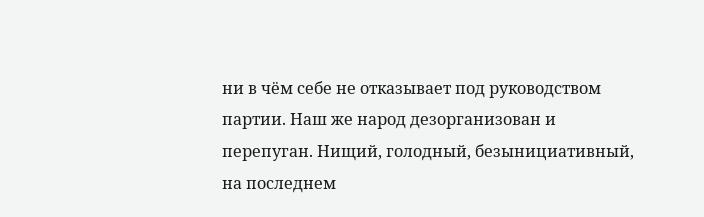ни в чём себе не отказывает под руководством партии. Наш же народ дезорганизован и перепуган. Нищий, голодный, безынициативный, на последнем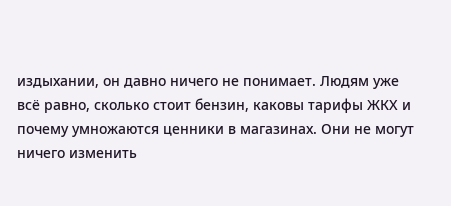издыхании, он давно ничего не понимает. Людям уже всё равно, сколько стоит бензин, каковы тарифы ЖКХ и почему умножаются ценники в магазинах. Они не могут ничего изменить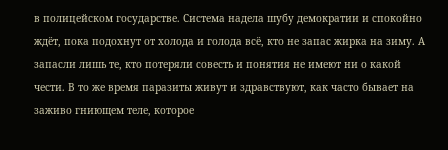в полицейском государстве. Система надела шубу демократии и спокойно ждёт, пока подохнут от холода и голода всё, кто не запас жирка на зиму. А запасли лишь те, кто потеряли совесть и понятия не имеют ни о какой чести. В то же время паразиты живут и здравствуют, как часто бывает на заживо гниющем теле, которое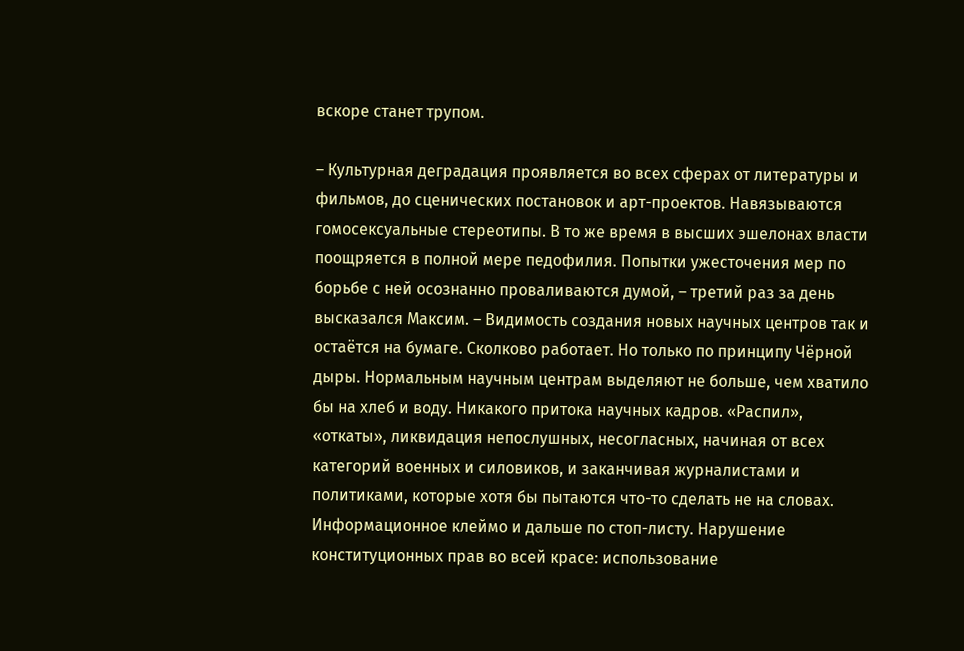вскоре станет трупом.

– Культурная деградация проявляется во всех сферах от литературы и фильмов, до сценических постановок и арт-проектов. Навязываются гомосексуальные стереотипы. В то же время в высших эшелонах власти поощряется в полной мере педофилия. Попытки ужесточения мер по борьбе с ней осознанно проваливаются думой, – третий раз за день высказался Максим. – Видимость создания новых научных центров так и остаётся на бумаге. Сколково работает. Но только по принципу Чёрной дыры. Нормальным научным центрам выделяют не больше, чем хватило бы на хлеб и воду. Никакого притока научных кадров. «Распил», «откаты», ликвидация непослушных, несогласных, начиная от всех категорий военных и силовиков, и заканчивая журналистами и политиками, которые хотя бы пытаются что-то сделать не на словах. Информационное клеймо и дальше по стоп-листу. Нарушение конституционных прав во всей красе: использование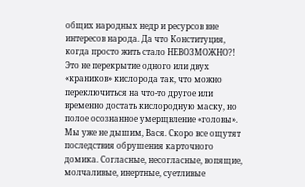общих народных недр и ресурсов вне интересов народа. Да что Конституция, когда просто жить стало НЕВОЗМОЖНО?! Это не перекрытие одного или двух «краников» кислорода так, что можно переключиться на что-то другое или временно достать кислородную маску, но полое осознанное умерщвление «головы». Мы уже не дышим, Вася. Скоро все ощутят последствия обрушения карточного домика. Согласные, несогласные, вопящие, молчаливые, инертные, суетливые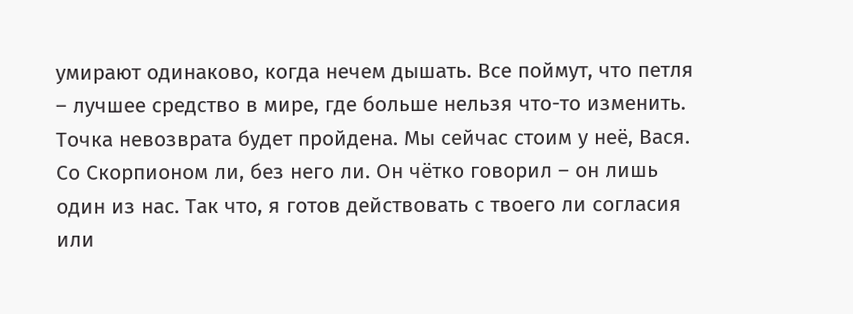умирают одинаково, когда нечем дышать. Все поймут, что петля – лучшее средство в мире, где больше нельзя что-то изменить. Точка невозврата будет пройдена. Мы сейчас стоим у неё, Вася. Со Скорпионом ли, без него ли. Он чётко говорил – он лишь один из нас. Так что, я готов действовать с твоего ли согласия или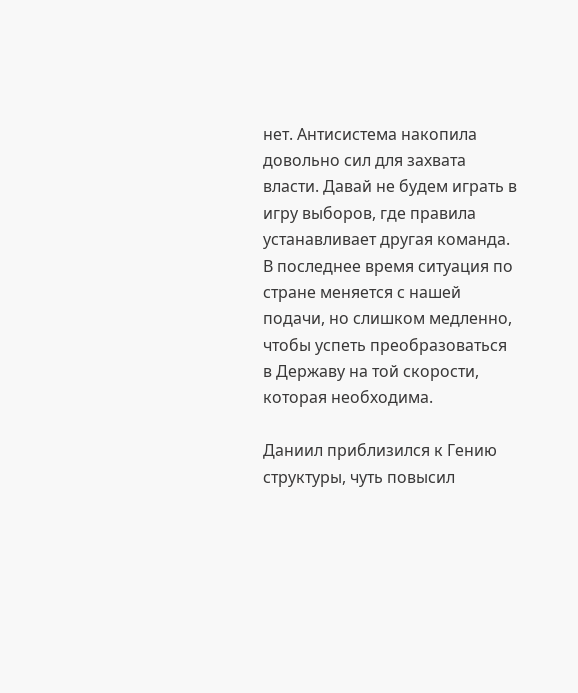нет. Антисистема накопила довольно сил для захвата власти. Давай не будем играть в игру выборов, где правила устанавливает другая команда. В последнее время ситуация по стране меняется с нашей подачи, но слишком медленно, чтобы успеть преобразоваться в Державу на той скорости, которая необходима.

Даниил приблизился к Гению структуры, чуть повысил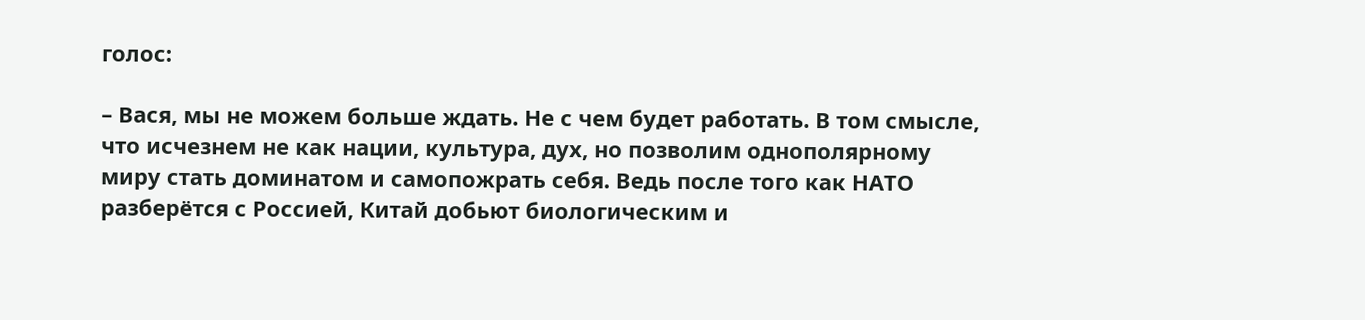голос:

– Вася, мы не можем больше ждать. Не с чем будет работать. В том смысле, что исчезнем не как нации, культура, дух, но позволим однополярному миру стать доминатом и самопожрать себя. Ведь после того как НАТО разберётся с Россией, Китай добьют биологическим и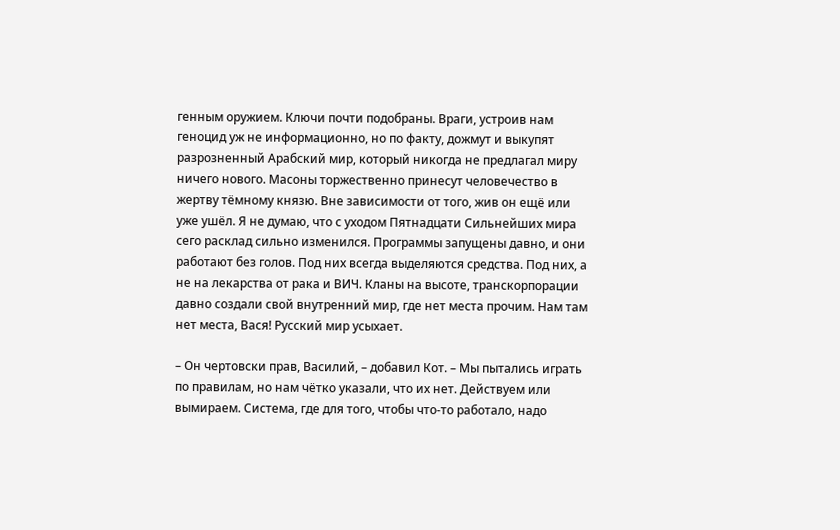генным оружием. Ключи почти подобраны. Враги, устроив нам геноцид уж не информационно, но по факту, дожмут и выкупят разрозненный Арабский мир, который никогда не предлагал миру ничего нового. Масоны торжественно принесут человечество в жертву тёмному князю. Вне зависимости от того, жив он ещё или уже ушёл. Я не думаю, что с уходом Пятнадцати Сильнейших мира сего расклад сильно изменился. Программы запущены давно, и они работают без голов. Под них всегда выделяются средства. Под них, а не на лекарства от рака и ВИЧ. Кланы на высоте, транскорпорации давно создали свой внутренний мир, где нет места прочим. Нам там нет места, Вася! Русский мир усыхает.

– Он чертовски прав, Василий, – добавил Кот. – Мы пытались играть по правилам, но нам чётко указали, что их нет. Действуем или вымираем. Система, где для того, чтобы что-то работало, надо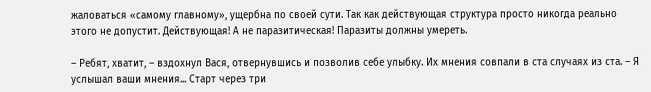жаловаться «самому главному», ущербна по своей сути. Так как действующая структура просто никогда реально этого не допустит. Действующая! А не паразитическая! Паразиты должны умереть.

– Ребят, хватит, – вздохнул Вася, отвернувшись и позволив себе улыбку. Их мнения совпали в ста случаях из ста. – Я услышал ваши мнения... Старт через три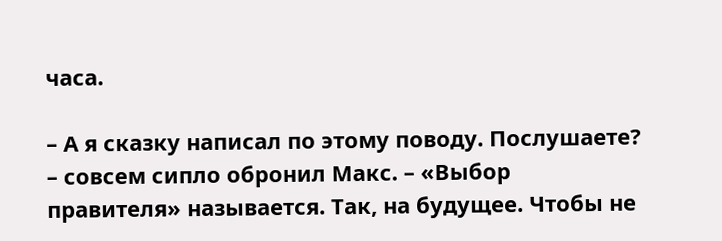часа.

– А я сказку написал по этому поводу. Послушаете? – совсем сипло обронил Макс. – «Выбор правителя» называется. Так, на будущее. Чтобы не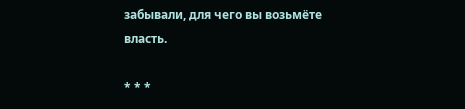забывали, для чего вы возьмёте власть.

* * *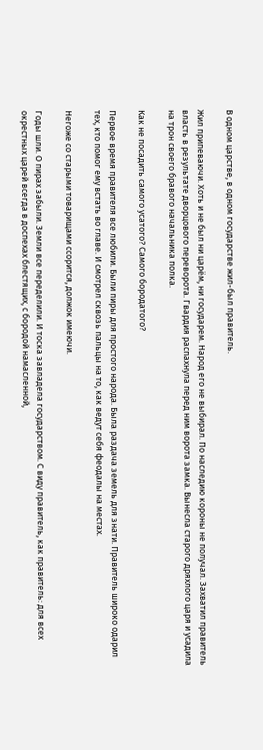В одном царстве, в одном государстве жил-был правитель.

Жил припеваючи. Хоть и не был ни царём, ни государем. Народ его не выбирал. По наследию короны не получал. Захватил правитель власть в результате дворцового переворота. Гвардия распахнула перед ним ворота замка. Вынесла старого дряхлого царя и усадила на трон своего бравого начальника полка.

Как не посадить самого усатого? Самого бородатого?

Первое время правителя все любили. Были пиры для простого народа. Была раздача земель для знати. Правитель широко одарил тех, кто помог ему встать во главе. И смотрел сквозь пальцы на то, как ведут себя феодалы на местах.

Негоже со старыми товарищами ссорится, должок имеючи.

Годы шли. О пирах забыли. Земли все переделили. И тоска завладела государством. С виду правитель, как правитель: для всех окрестных царей всегда в доспехах блестящих, с бородой намасленной,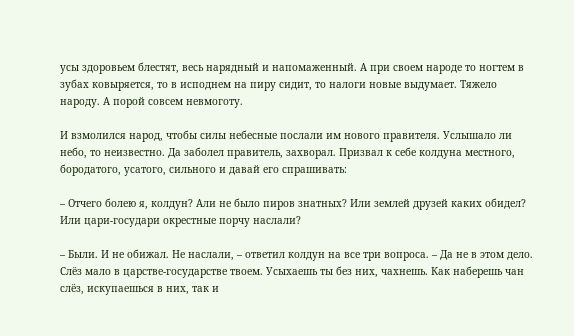усы здоровьем блестят, весь нарядный и напомаженный. А при своем народе то ногтем в зубах ковыряется, то в исподнем на пиру сидит, то налоги новые выдумает. Тяжело народу. А порой совсем невмоготу.

И взмолился народ, чтобы силы небесные послали им нового правителя. Услышало ли небо, то неизвестно. Да заболел правитель, захворал. Призвал к себе колдуна местного, бородатого, усатого, сильного и давай его спрашивать:

– Отчего болею я, колдун? Али не было пиров знатных? Или землей друзей каких обидел? Или цари-государи окрестные порчу наслали?

– Были. И не обижал. Не наслали, – ответил колдун на все три вопроса. – Да не в этом дело. Слёз мало в царстве-государстве твоем. Усыхаешь ты без них, чахнешь. Как наберешь чан слёз, искупаешься в них, так и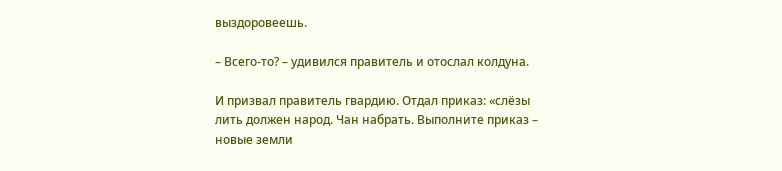выздоровеешь.

– Всего-то? – удивился правитель и отослал колдуна.

И призвал правитель гвардию. Отдал приказ: «слёзы лить должен народ. Чан набрать. Выполните приказ – новые земли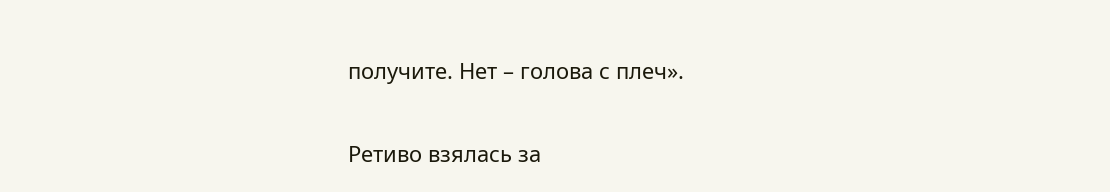получите. Нет – голова с плеч».

Ретиво взялась за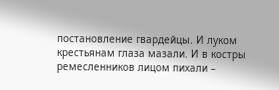постановление гвардейцы. И луком крестьянам глаза мазали. И в костры ремесленников лицом пихали –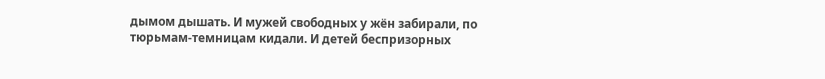дымом дышать. И мужей свободных у жён забирали, по тюрьмам-темницам кидали. И детей беспризорных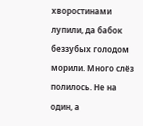хворостинами лупили, да бабок беззубых голодом морили. Много слёз полилось. Не на один, а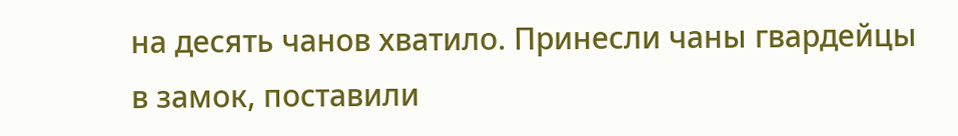на десять чанов хватило. Принесли чаны гвардейцы в замок, поставили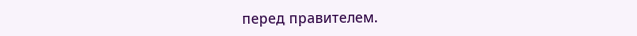перед правителем.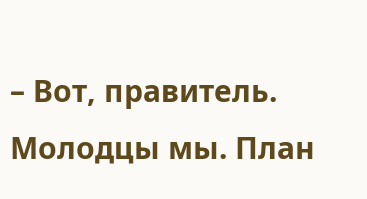– Вот, правитель. Молодцы мы. План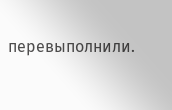перевыполнили.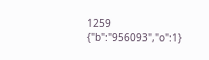1259
{"b":"956093","o":1}